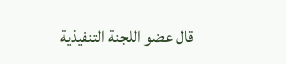قال عضو اللجنة التنفيذية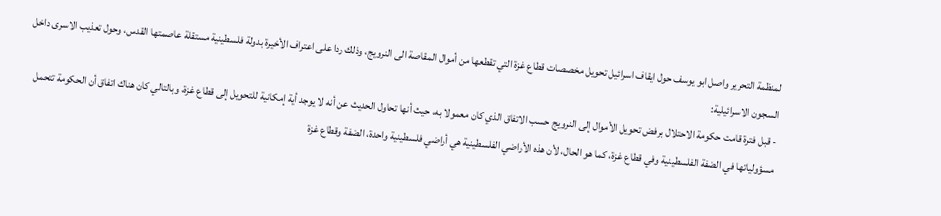لمنظمة التحرير واصل ابو يوسف حول ايقاف اسرائيل تحويل مخصصات قطاع غزة التي تقطعها من أموال المقاصة الى النرويج، وذلك ردا على اعتراف الأخيرة بدولة فلسطينية مستقلة عاصمتها القدس، وحول تعذيب الاسرى داخل السجون الاسرائيلية:
- قبل فترة قامت حكومة الاحتلال برفض تحويل الأموال إلى النرويج حسب الاتفاق الذي كان معمولا به، حيث أنها تحاول الحديث عن أنه لا يوجد أية إمكانية للتحويل إلى قطاع غزة، وبالتالي كان هناك اتفاق أن الحكومة تتحمل مسؤولياتها في الضفة الفلسطينية وفي قطاع غزة، كما هو الحال، لأن هذه الأراضي الفلسطينية هي أراضي فلسطينية واحدة، الضفة وقطاع غزة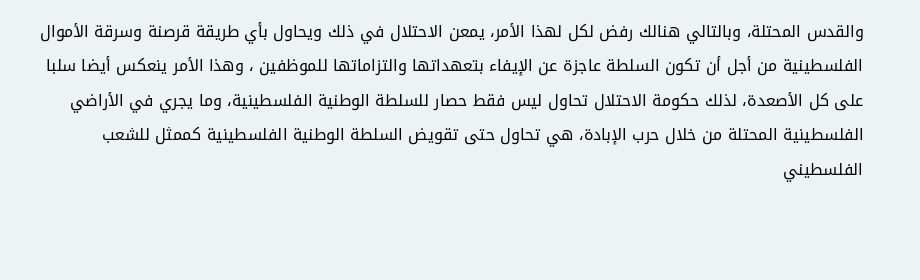والقدس المحتلة، وبالتالي هنالك رفض لكل لهذا الأمر، يمعن الاحتلال في ذلك ويحاول بأي طريقة قرصنة وسرقة الأموال الفلسطينية من أجل أن تكون السلطة عاجزة عن الإيفاء بتعهداتها والتزاماتها للموظفين ، وهذا الأمر ينعكس أيضا سلبا على كل الأصعدة، لذلك حكومة الاحتلال تحاول ليس فقط حصار للسلطة الوطنية الفلسطينية، وما يجري في الأراضي الفلسطينية المحتلة من خلال حرب الإبادة، هي تحاول حتى تقويض السلطة الوطنية الفلسطينية كممثل للشعب الفلسطيني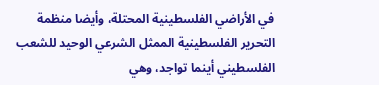في الأراضي الفلسطينية المحتلة، وأيضا منظمة التحرير الفلسطينية الممثل الشرعي الوحيد للشعب الفلسطيني أينما تواجد، وهي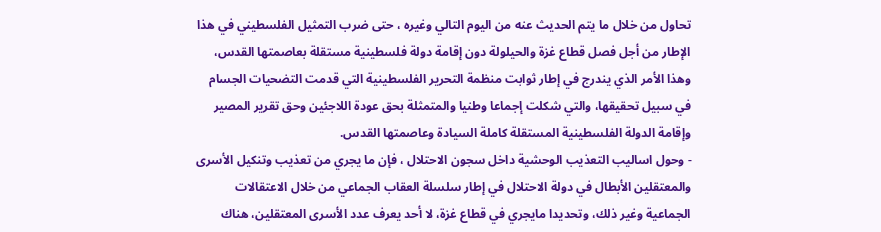تحاول من خلال ما يتم الحديث عنه من اليوم التالي وغيره ، حتى ضرب التمثيل الفلسطيني في هذا الإطار من أجل فصل قطاع غزة والحيلولة دون إقامة دولة فلسطينية مستقلة بعاصمتها القدس، وهذا الأمر الذي يندرج في إطار ثوابت منظمة التحرير الفلسطينية التي قدمت التضحيات الجسام في سبيل تحقيقها، والتي شكلت إجماعا وطنيا والمتمثلة بحق عودة اللاجئين وحق تقرير المصير وإقامة الدولة الفلسطينية المستقلة كاملة السيادة وعاصمتها القدس.
- وحول اساليب التعذيب الوحشية داخل سجون الاحتلال ، فإن ما يجري من تعذيب وتنكيل الأسرى والمعتقلين الأبطال في دولة الاحتلال في إطار سلسلة العقاب الجماعي من خلال الاعتقالات الجماعية وغير ذلك، وتحديدا مايجري في قطاع غزة، لا أحد يعرف عدد الأسرى المعتقلين، هناك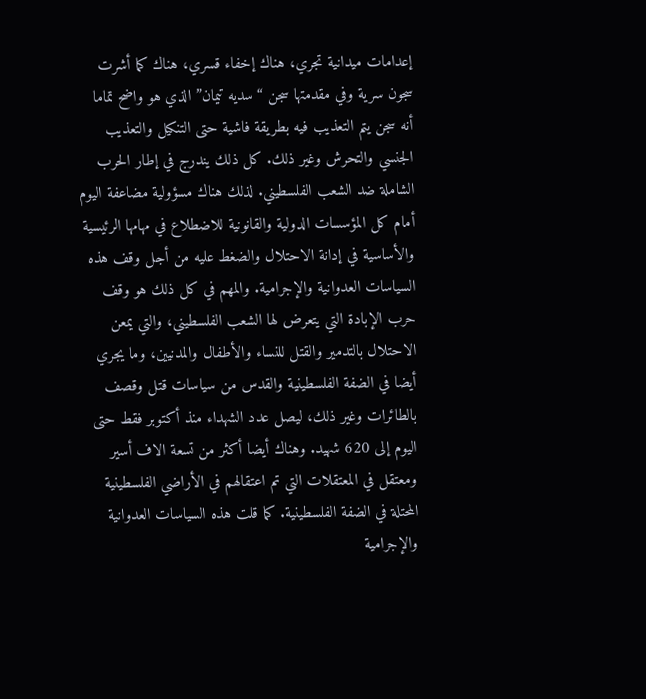إعدامات ميدانية تجري، هناك إخفاء قسري، هناك كما أشرت سجون سرية وفي مقدمتها سجن “سديه تيمان” الذي هو واضح تماما أنه سجن يتم التعذيب فيه بطريقة فاشية حتى التنكيل والتعذيب الجنسي والتحرش وغير ذلك. كل ذلك يندرج في إطار الحرب الشاملة ضد الشعب الفلسطيني. لذلك هناك مسؤولية مضاعفة اليوم أمام كل المؤسسات الدولية والقانونية للاضطلاع في مهامها الرئيسية والأساسية في إدانة الاحتلال والضغط عليه من أجل وقف هذه السياسات العدوانية والإجرامية. والمهم في كل ذلك هو وقف حرب الإبادة التي يتعرض لها الشعب الفلسطيني، والتي يمعن الاحتلال بالتدمير والقتل للنساء والأطفال والمدنيين، وما يجري أيضا في الضفة الفلسطينية والقدس من سياسات قتل وقصف بالطائرات وغير ذلك، ليصل عدد الشهداء منذ أكتوبر فقط حتى اليوم إلى 620 شهيد. وهناك أيضا أكثر من تسعة الاف أسير ومعتقل في المعتقلات التي تم اعتقالهم في الأراضي الفلسطينية المحتلة في الضفة الفلسطينية. كما قلت هذه السياسات العدوانية والإجرامية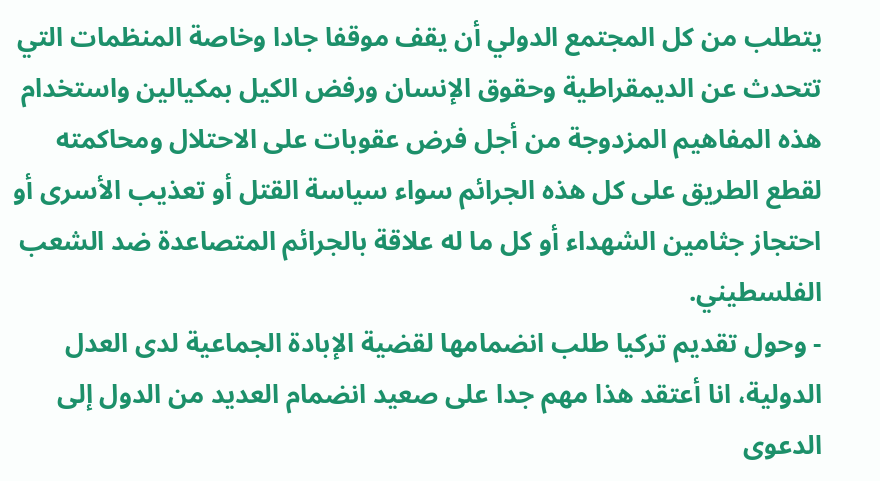يتطلب من كل المجتمع الدولي أن يقف موقفا جادا وخاصة المنظمات التي تتحدث عن الديمقراطية وحقوق الإنسان ورفض الكيل بمكيالين واستخدام هذه المفاهيم المزدوجة من أجل فرض عقوبات على الاحتلال ومحاكمته لقطع الطريق على كل هذه الجرائم سواء سياسة القتل أو تعذيب الأسرى أو احتجاز جثامين الشهداء أو كل ما له علاقة بالجرائم المتصاعدة ضد الشعب الفلسطيني.
- وحول تقديم تركيا طلب انضمامها لقضية الإبادة الجماعية لدى العدل الدولية، انا أعتقد هذا مهم جدا على صعيد انضمام العديد من الدول إلى الدعوى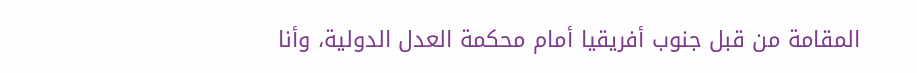المقامة من قبل جنوب أفريقيا أمام محكمة العدل الدولية، وأنا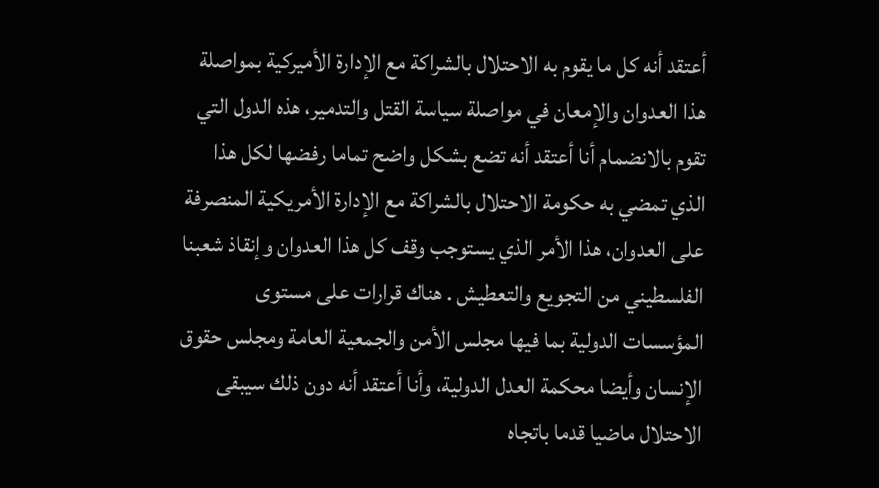أعتقد أنه كل ما يقوم به الاحتلال بالشراكة مع الإدارة الأميركية بمواصلة هذا العدوان والإمعان في مواصلة سياسة القتل والتدمير، هذه الدول التي تقوم بالانضمام أنا أعتقد أنه تضع بشكل واضح تماما رفضها لكل هذا الذي تمضي به حكومة الاحتلال بالشراكة مع الإدارة الأمريكية المنصرفة على العدوان، هذا الأمر الذي يستوجب وقف كل هذا العدوان وإنقاذ شعبنا الفلسطيني من التجويع والتعطيش . هناك قرارات على مستوى المؤسسات الدولية بما فيها مجلس الأمن والجمعية العامة ومجلس حقوق الإنسان وأيضا محكمة العدل الدولية، وأنا أعتقد أنه دون ذلك سيبقى الاحتلال ماضيا قدما باتجاه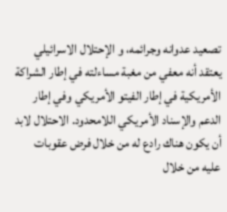تصعيد عدوانه وجرائمه، و الإحتلال الاسرائيلي يعتقد أنه معفي من مغبة مساءلته في إطار الشراكة الأمريكية في إطار الفيتو الأمريكي وفي إطار الدعم والإسناد الأمريكي اللامحدود. الاحتلال لابد أن يكون هناك رادع له من خلال فرض عقوبات عليه من خلال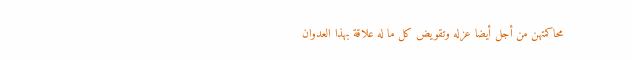محاكمتهن من أجل أيضا عزله وتقويض كل ما له علاقة بهذا العدوان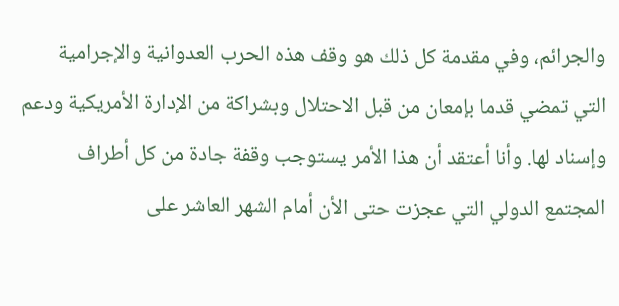والجرائم، وفي مقدمة كل ذلك هو وقف هذه الحرب العدوانية والإجرامية التي تمضي قدما بإمعان من قبل الاحتلال وبشراكة من الإدارة الأمريكية ودعم وإسناد لها. وأنا أعتقد أن هذا الأمر يستوجب وقفة جادة من كل أطراف المجتمع الدولي التي عجزت حتى الأن أمام الشهر العاشر على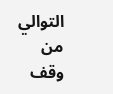التوالي من وقف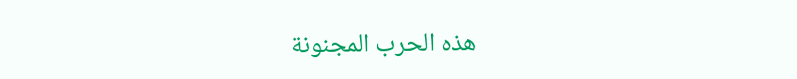هذه الحرب المجنونة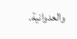والعدوانية.